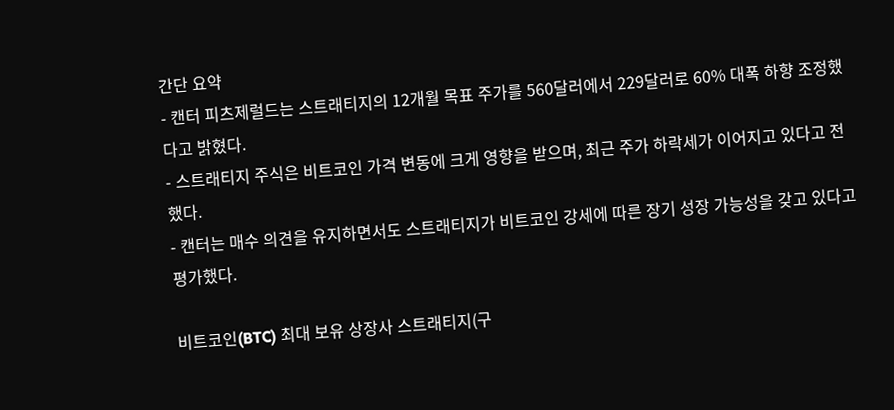간단 요약
- 캔터 피츠제럴드는 스트래티지의 12개월 목표 주가를 560달러에서 229달러로 60% 대폭 하향 조정했다고 밝혔다.
- 스트래티지 주식은 비트코인 가격 변동에 크게 영향을 받으며, 최근 주가 하락세가 이어지고 있다고 전했다.
- 캔터는 매수 의견을 유지하면서도 스트래티지가 비트코인 강세에 따른 장기 성장 가능성을 갖고 있다고 평가했다.

비트코인(BTC) 최대 보유 상장사 스트래티지(구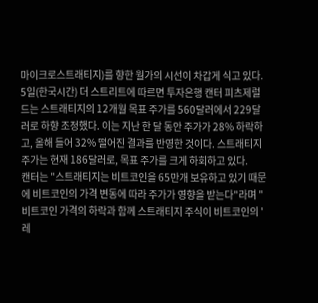마이크로스트래티지)를 향한 월가의 시선이 차갑게 식고 있다.
5일(한국시간) 더 스트리트에 따르면 투자은행 캔터 피츠제럴드는 스트래티지의 12개월 목표 주가를 560달러에서 229달러로 하향 조정했다. 이는 지난 한 달 동안 주가가 28% 하락하고, 올해 들어 32% 떨어진 결과를 반영한 것이다. 스트래티지 주가는 현재 186달러로, 목표 주가를 크게 하회하고 있다.
캔터는 "스트래티지는 비트코인을 65만개 보유하고 있기 때문에 비트코인의 가격 변동에 따라 주가가 영향을 받는다"라며 "비트코인 가격의 하락과 함께 스트래티지 주식이 비트코인의 '레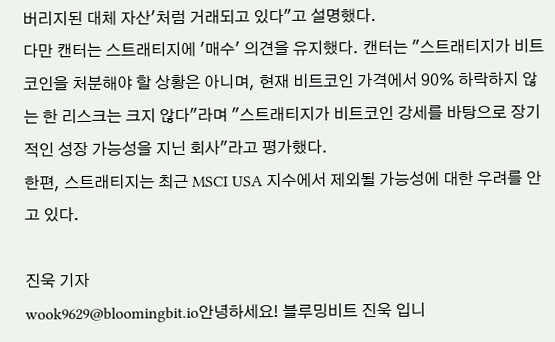버리지된 대체 자산'처럼 거래되고 있다"고 설명했다.
다만 캔터는 스트래티지에 '매수' 의견을 유지했다. 캔터는 "스트래티지가 비트코인을 처분해야 할 상황은 아니며, 현재 비트코인 가격에서 90% 하락하지 않는 한 리스크는 크지 않다"라며 "스트래티지가 비트코인 강세를 바탕으로 장기적인 성장 가능성을 지닌 회사"라고 평가했다.
한편, 스트래티지는 최근 MSCI USA 지수에서 제외될 가능성에 대한 우려를 안고 있다.

진욱 기자
wook9629@bloomingbit.io안녕하세요! 블루밍비트 진욱 입니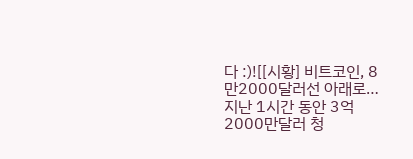다 :)![[시황] 비트코인, 8만2000달러선 아래로…지난 1시간 동안 3억2000만달러 청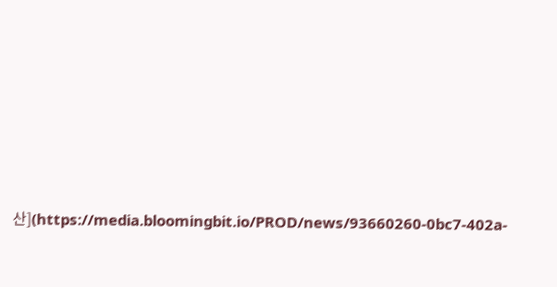산](https://media.bloomingbit.io/PROD/news/93660260-0bc7-402a-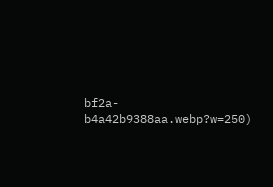bf2a-b4a42b9388aa.webp?w=250)